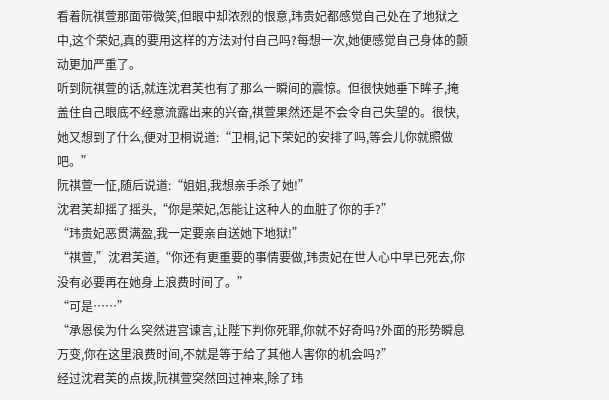看着阮祺萱那面带微笑,但眼中却浓烈的恨意,玮贵妃都感觉自己处在了地狱之中,这个荣妃,真的要用这样的方法对付自己吗?每想一次,她便感觉自己身体的颤动更加严重了。
听到阮祺萱的话,就连沈君芙也有了那么一瞬间的震惊。但很快她垂下眸子,掩盖住自己眼底不经意流露出来的兴奋,祺萱果然还是不会令自己失望的。很快,她又想到了什么,便对卫桐说道:“卫桐,记下荣妃的安排了吗,等会儿你就照做吧。”
阮祺萱一怔,随后说道:“姐姐,我想亲手杀了她!”
沈君芙却摇了摇头,“你是荣妃,怎能让这种人的血脏了你的手?”
“玮贵妃恶贯满盈,我一定要亲自送她下地狱!”
“祺萱,”沈君芙道,“你还有更重要的事情要做,玮贵妃在世人心中早已死去,你没有必要再在她身上浪费时间了。”
“可是……”
“承恩侯为什么突然进宫谏言,让陛下判你死罪,你就不好奇吗?外面的形势瞬息万变,你在这里浪费时间,不就是等于给了其他人害你的机会吗?”
经过沈君芙的点拨,阮祺萱突然回过神来,除了玮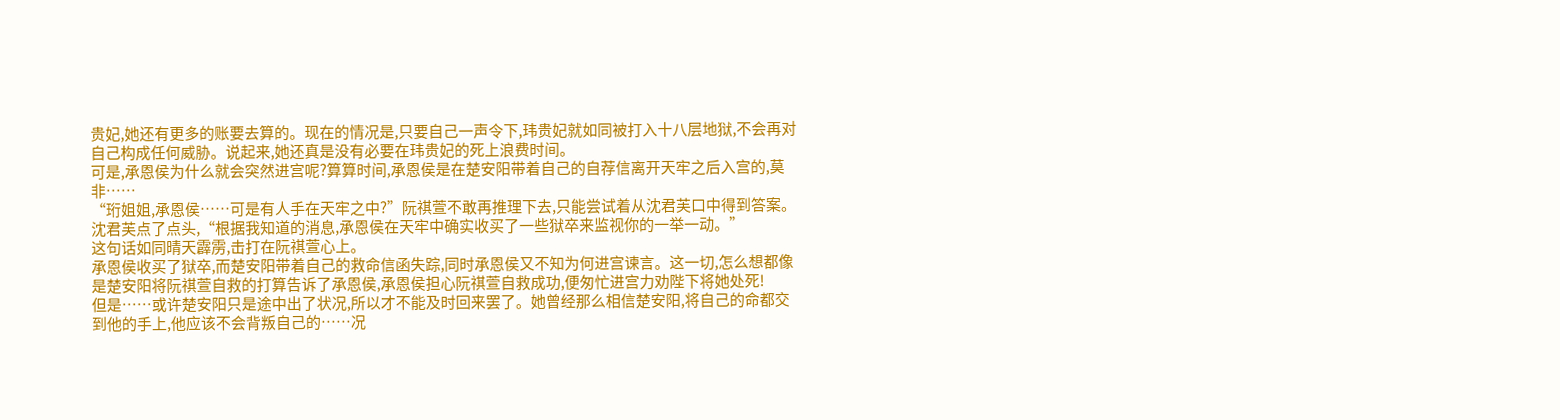贵妃,她还有更多的账要去算的。现在的情况是,只要自己一声令下,玮贵妃就如同被打入十八层地狱,不会再对自己构成任何威胁。说起来,她还真是没有必要在玮贵妃的死上浪费时间。
可是,承恩侯为什么就会突然进宫呢?算算时间,承恩侯是在楚安阳带着自己的自荐信离开天牢之后入宫的,莫非……
“珩姐姐,承恩侯……可是有人手在天牢之中?”阮祺萱不敢再推理下去,只能尝试着从沈君芙口中得到答案。
沈君芙点了点头,“根据我知道的消息,承恩侯在天牢中确实收买了一些狱卒来监视你的一举一动。”
这句话如同晴天霹雳,击打在阮祺萱心上。
承恩侯收买了狱卒,而楚安阳带着自己的救命信函失踪,同时承恩侯又不知为何进宫谏言。这一切,怎么想都像是楚安阳将阮祺萱自救的打算告诉了承恩侯,承恩侯担心阮祺萱自救成功,便匆忙进宫力劝陛下将她处死!
但是……或许楚安阳只是途中出了状况,所以才不能及时回来罢了。她曾经那么相信楚安阳,将自己的命都交到他的手上,他应该不会背叛自己的……况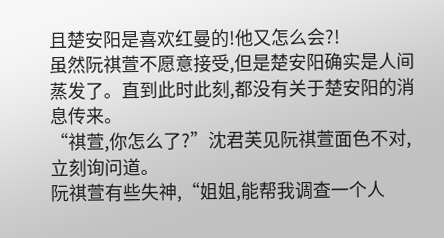且楚安阳是喜欢红曼的!他又怎么会?!
虽然阮祺萱不愿意接受,但是楚安阳确实是人间蒸发了。直到此时此刻,都没有关于楚安阳的消息传来。
“祺萱,你怎么了?”沈君芙见阮祺萱面色不对,立刻询问道。
阮祺萱有些失神,“姐姐,能帮我调查一个人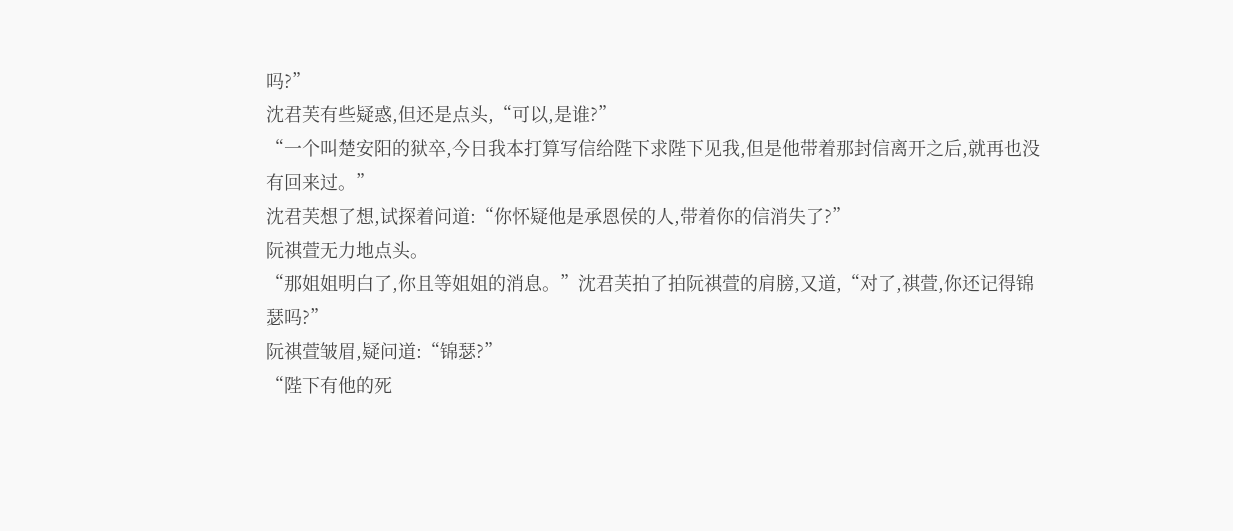吗?”
沈君芙有些疑惑,但还是点头,“可以,是谁?”
“一个叫楚安阳的狱卒,今日我本打算写信给陛下求陛下见我,但是他带着那封信离开之后,就再也没有回来过。”
沈君芙想了想,试探着问道:“你怀疑他是承恩侯的人,带着你的信消失了?”
阮祺萱无力地点头。
“那姐姐明白了,你且等姐姐的消息。”沈君芙拍了拍阮祺萱的肩膀,又道,“对了,祺萱,你还记得锦瑟吗?”
阮祺萱皱眉,疑问道:“锦瑟?”
“陛下有他的死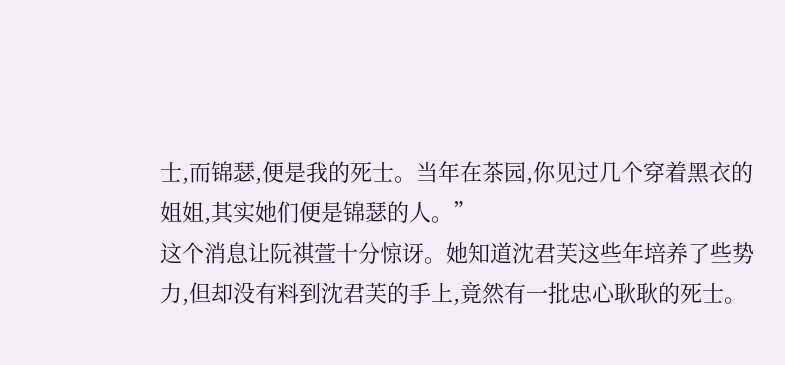士,而锦瑟,便是我的死士。当年在茶园,你见过几个穿着黑衣的姐姐,其实她们便是锦瑟的人。”
这个消息让阮祺萱十分惊讶。她知道沈君芙这些年培养了些势力,但却没有料到沈君芙的手上,竟然有一批忠心耿耿的死士。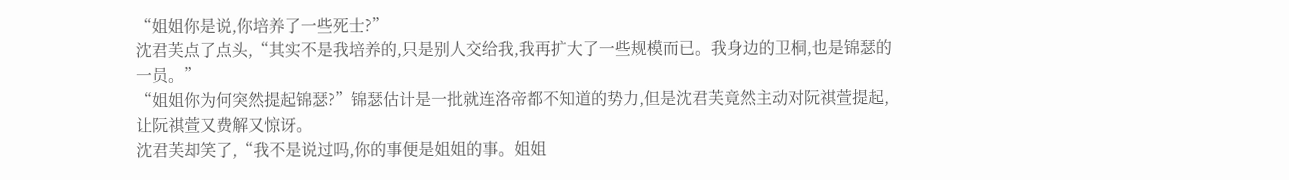“姐姐你是说,你培养了一些死士?”
沈君芙点了点头,“其实不是我培养的,只是别人交给我,我再扩大了一些规模而已。我身边的卫桐,也是锦瑟的一员。”
“姐姐你为何突然提起锦瑟?”锦瑟估计是一批就连洛帝都不知道的势力,但是沈君芙竟然主动对阮祺萱提起,让阮祺萱又费解又惊讶。
沈君芙却笑了,“我不是说过吗,你的事便是姐姐的事。姐姐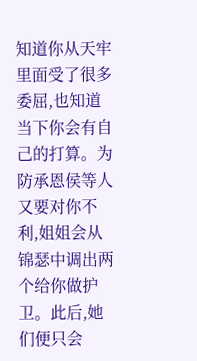知道你从天牢里面受了很多委屈,也知道当下你会有自己的打算。为防承恩侯等人又要对你不利,姐姐会从锦瑟中调出两个给你做护卫。此后,她们便只会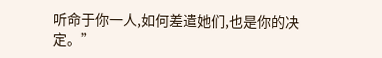听命于你一人,如何差遣她们,也是你的决定。”